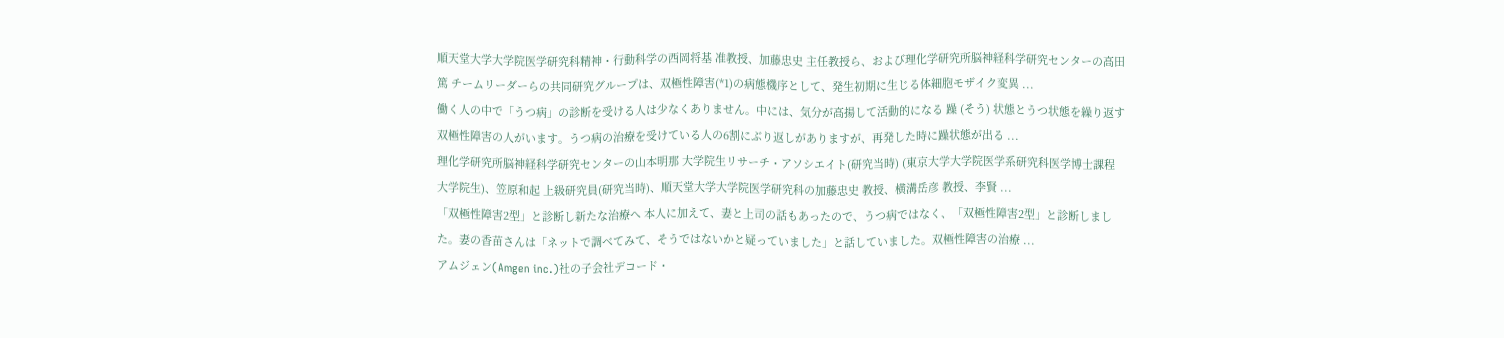順天堂大学大学院医学研究科精神・行動科学の西岡将基 准教授、加藤忠史 主任教授ら、および理化学研究所脳神経科学研究センターの高田篤 チームリーダーらの共同研究グループは、双極性障害(*1)の病態機序として、発生初期に生じる体細胞モザイク変異 ...
働く人の中で「うつ病」の診断を受ける人は少なくありません。中には、気分が高揚して活動的になる 躁 (そう) 状態とうつ状態を繰り返す双極性障害の人がいます。うつ病の治療を受けている人の6割にぶり返しがありますが、再発した時に躁状態が出る ...
理化学研究所脳神経科学研究センターの山本明那 大学院生リサーチ・アソシエイト(研究当時) (東京大学大学院医学系研究科医学博士課程大学院生)、笠原和起 上級研究員(研究当時)、順天堂大学大学院医学研究科の加藤忠史 教授、横溝岳彦 教授、李賢 ...
「双極性障害2型」と診断し新たな治療へ 本人に加えて、妻と上司の話もあったので、うつ病ではなく、「双極性障害2型」と診断しました。妻の香苗さんは「ネットで調べてみて、そうではないかと疑っていました」と話していました。双極性障害の治療 ...
アムジェン(Amgen inc.)社の子会社デコード・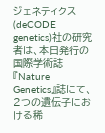ジェネティクス(deCODE genetics)社の研究者は、本日発行の国際学術誌『Nature Genetics』誌にて、2つの遺伝子における稀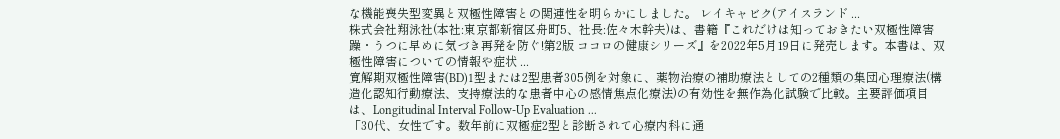な機能喪失型変異と双極性障害との関連性を明らかにしました。 レイキャビク(アイスランド ...
株式会社翔泳社(本社:東京都新宿区舟町5、社長:佐々木幹夫)は、書籍『これだけは知っておきたい双極性障害 躁・うつに早めに気づき再発を防ぐ!第2版 ココロの健康シリーズ』を2022年5月19日に発売します。本書は、双極性障害についての情報や症状 ...
寛解期双極性障害(BD)1型または2型患者305例を対象に、薬物治療の補助療法としての2種類の集団心理療法(構造化認知行動療法、支持療法的な患者中心の感情焦点化療法)の有効性を無作為化試験で比較。主要評価項目は、Longitudinal Interval Follow-Up Evaluation ...
「30代、女性です。数年前に双極症2型と診断されて心療内科に通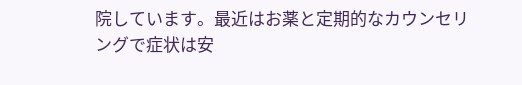院しています。最近はお薬と定期的なカウンセリングで症状は安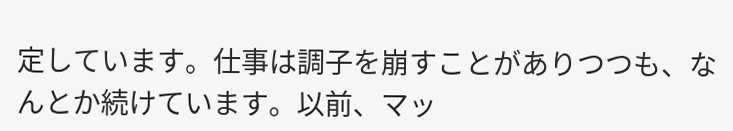定しています。仕事は調子を崩すことがありつつも、なんとか続けています。以前、マッ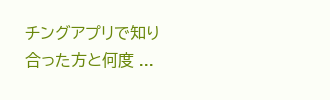チングアプリで知り合った方と何度 ...